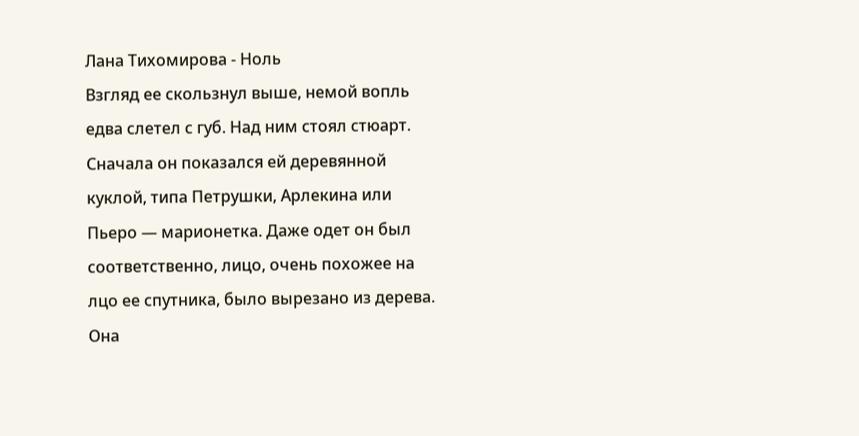Лана Тихомирова - Ноль
Взгляд ее скользнул выше, немой вопль едва слетел с губ. Над ним стоял стюарт. Сначала он показался ей деревянной куклой, типа Петрушки, Арлекина или Пьеро — марионетка. Даже одет он был соответственно, лицо, очень похожее на лцо ее спутника, было вырезано из дерева. Она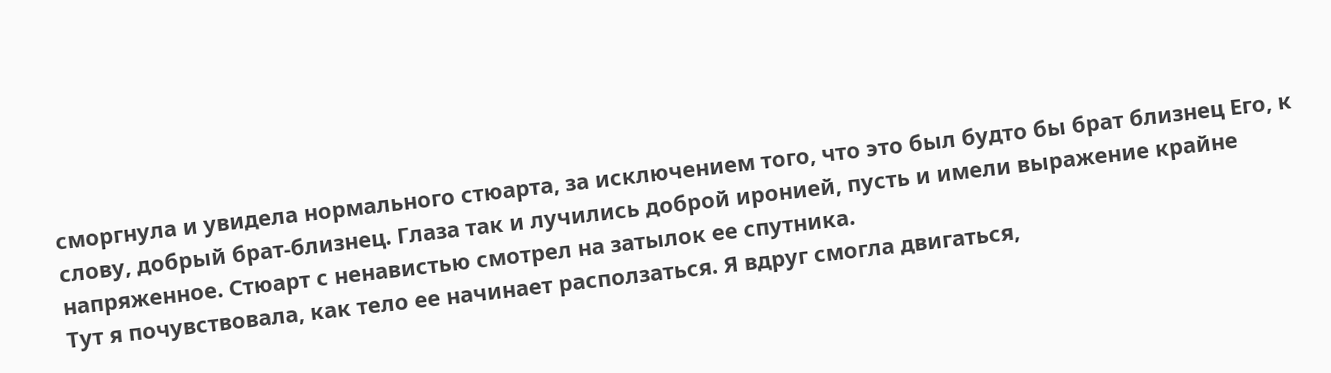сморгнула и увидела нормального стюарта, за исключением того, что это был будто бы брат близнец Его, к слову, добрый брат-близнец. Глаза так и лучились доброй иронией, пусть и имели выражение крайне напряженное. Стюарт с ненавистью смотрел на затылок ее спутника.
Тут я почувствовала, как тело ее начинает расползаться. Я вдруг смогла двигаться,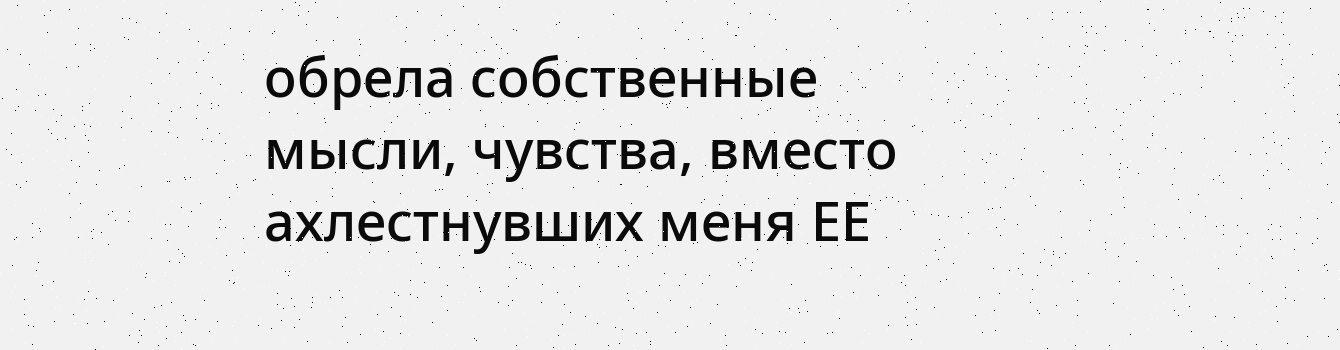обрела собственные мысли, чувства, вместо ахлестнувших меня ЕЕ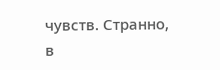чувств. Странно, в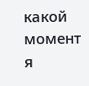какой момент я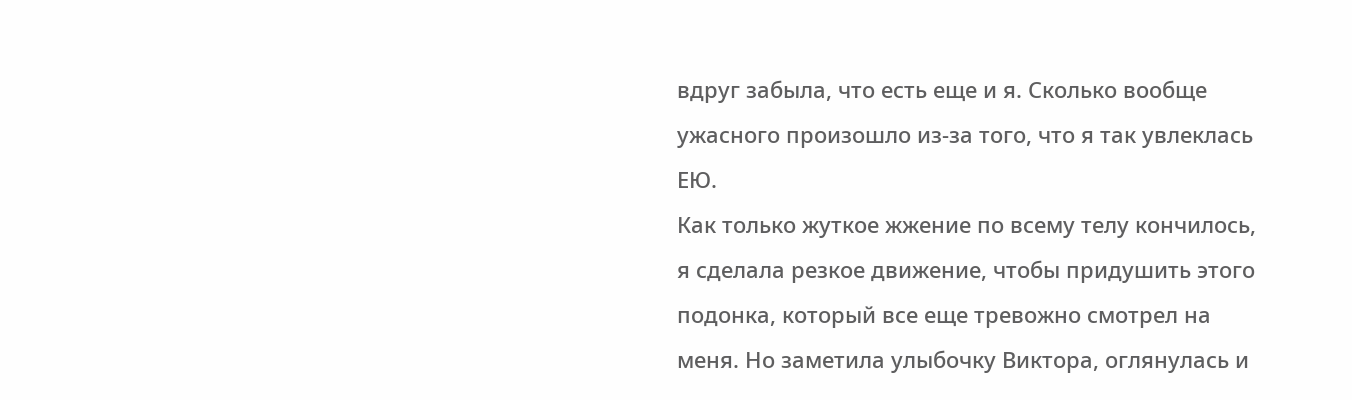вдруг забыла, что есть еще и я. Сколько вообще ужасного произошло из-за того, что я так увлеклась ЕЮ.
Как только жуткое жжение по всему телу кончилось, я сделала резкое движение, чтобы придушить этого подонка, который все еще тревожно смотрел на меня. Но заметила улыбочку Виктора, оглянулась и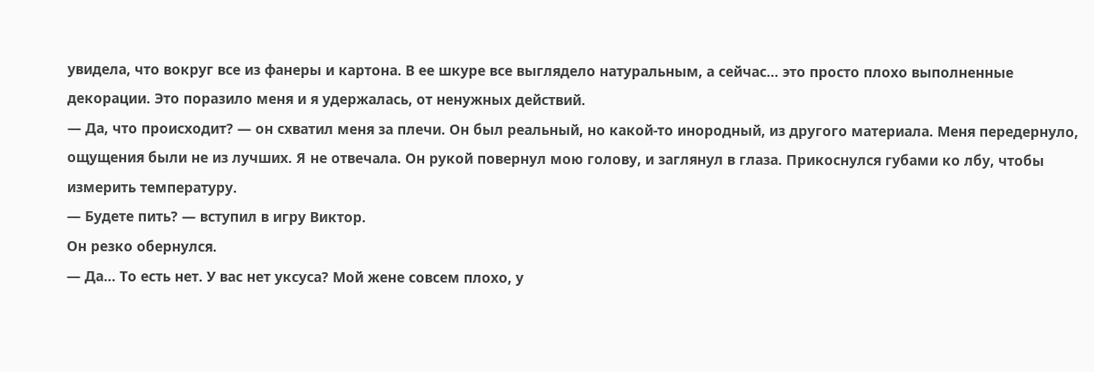увидела, что вокруг все из фанеры и картона. В ее шкуре все выглядело натуральным, а сейчас… это просто плохо выполненные декорации. Это поразило меня и я удержалась, от ненужных действий.
— Да, что происходит? — он схватил меня за плечи. Он был реальный, но какой-то инородный, из другого материала. Меня передернуло, ощущения были не из лучших. Я не отвечала. Он рукой повернул мою голову, и заглянул в глаза. Прикоснулся губами ко лбу, чтобы измерить температуру.
— Будете пить? — вступил в игру Виктор.
Он резко обернулся.
— Да… То есть нет. У вас нет уксуса? Мой жене совсем плохо, у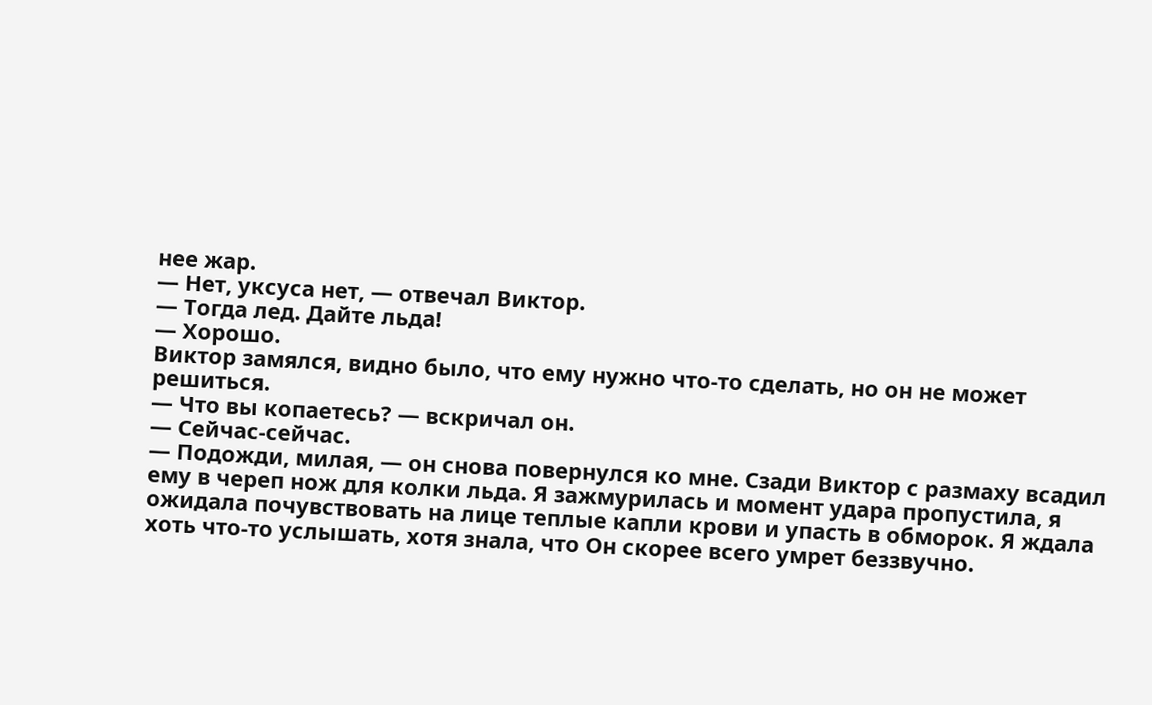нее жар.
— Нет, уксуса нет, — отвечал Виктор.
— Тогда лед. Дайте льда!
— Хорошо.
Виктор замялся, видно было, что ему нужно что-то сделать, но он не может решиться.
— Что вы копаетесь? — вскричал он.
— Сейчас-сейчас.
— Подожди, милая, — он снова повернулся ко мне. Сзади Виктор с размаху всадил ему в череп нож для колки льда. Я зажмурилась и момент удара пропустила, я ожидала почувствовать на лице теплые капли крови и упасть в обморок. Я ждала хоть что-то услышать, хотя знала, что Он скорее всего умрет беззвучно.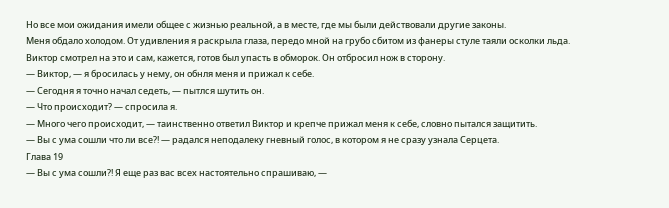Но все мои ожидания имели общее с жизнью реальной, а в месте, где мы были действовали другие законы.
Меня обдало холодом. От удивления я раскрыла глаза, передо мной на грубо сбитом из фанеры стуле таяли осколки льда.
Виктор смотрел на это и сам, кажется, готов был упасть в обморок. Он отбросил нож в сторону.
— Виктор, — я бросилась у нему, он обнля меня и прижал к себе.
— Сегодня я точно начал седеть, — пытлся шутить он.
— Что происходит? — спросила я.
— Много чего происходит, — таинственно ответил Виктор и крепче прижал меня к себе, словно пытался защитить.
— Вы с ума сошли что ли все?! — радался неподалеку гневный голос, в котором я не сразу узнала Серцета.
Глава 19
— Вы с ума сошли?! Я еще раз вас всех настоятельно спрашиваю, —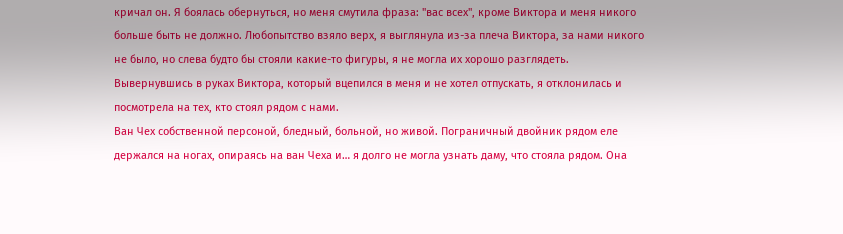кричал он. Я боялась обернуться, но меня смутила фраза: "вас всех", кроме Виктора и меня никого больше быть не должно. Любопытство взяло верх, я выглянула из-за плеча Виктора, за нами никого не было, но слева будто бы стояли какие-то фигуры, я не могла их хорошо разглядеть.
Вывернувшись в руках Виктора, который вцепился в меня и не хотел отпускать, я отклонилась и посмотрела на тех, кто стоял рядом с нами.
Ван Чех собственной персоной, бледный, больной, но живой. Пограничный двойник рядом еле держался на ногах, опираясь на ван Чеха и… я долго не могла узнать даму, что стояла рядом. Она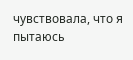чувствовала, что я пытаюсь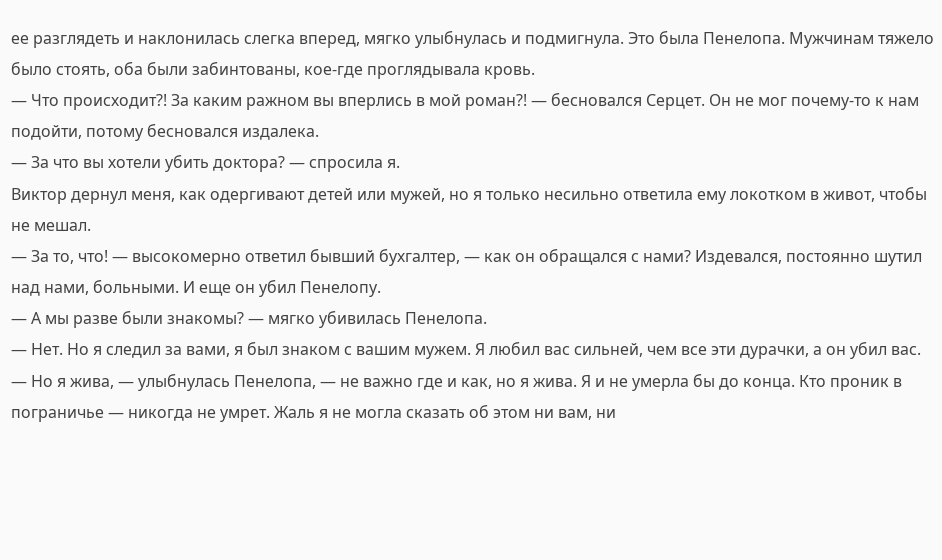ее разглядеть и наклонилась слегка вперед, мягко улыбнулась и подмигнула. Это была Пенелопа. Мужчинам тяжело было стоять, оба были забинтованы, кое-где проглядывала кровь.
— Что происходит?! За каким ражном вы вперлись в мой роман?! — бесновался Серцет. Он не мог почему-то к нам подойти, потому бесновался издалека.
— За что вы хотели убить доктора? — спросила я.
Виктор дернул меня, как одергивают детей или мужей, но я только несильно ответила ему локотком в живот, чтобы не мешал.
— За то, что! — высокомерно ответил бывший бухгалтер, — как он обращался с нами? Издевался, постоянно шутил над нами, больными. И еще он убил Пенелопу.
— А мы разве были знакомы? — мягко убивилась Пенелопа.
— Нет. Но я следил за вами, я был знаком с вашим мужем. Я любил вас сильней, чем все эти дурачки, а он убил вас.
— Но я жива, — улыбнулась Пенелопа, — не важно где и как, но я жива. Я и не умерла бы до конца. Кто проник в пограничье — никогда не умрет. Жаль я не могла сказать об этом ни вам, ни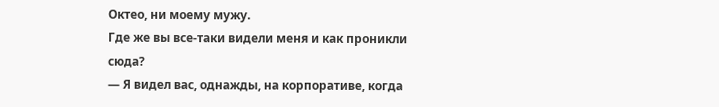Октео, ни моему мужу.
Где же вы все-таки видели меня и как проникли сюда?
— Я видел вас, однажды, на корпоративе, когда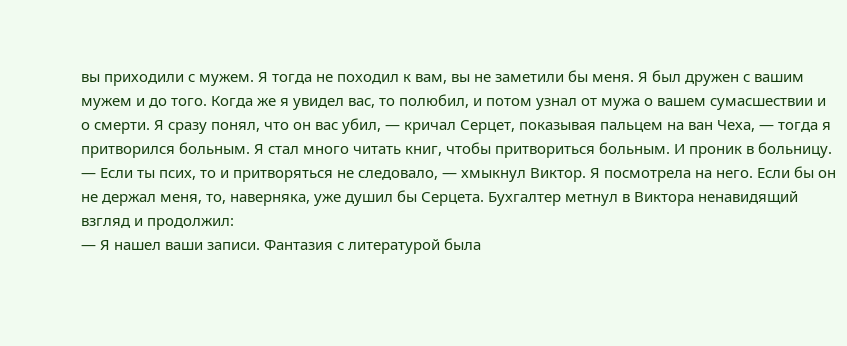вы приходили с мужем. Я тогда не походил к вам, вы не заметили бы меня. Я был дружен с вашим мужем и до того. Когда же я увидел вас, то полюбил, и потом узнал от мужа о вашем сумасшествии и о смерти. Я сразу понял, что он вас убил, — кричал Серцет, показывая пальцем на ван Чеха, — тогда я притворился больным. Я стал много читать книг, чтобы притвориться больным. И проник в больницу.
— Если ты псих, то и притворяться не следовало, — хмыкнул Виктор. Я посмотрела на него. Если бы он не держал меня, то, наверняка, уже душил бы Серцета. Бухгалтер метнул в Виктора ненавидящий взгляд и продолжил:
— Я нашел ваши записи. Фантазия с литературой была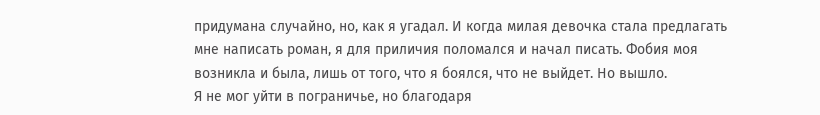придумана случайно, но, как я угадал. И когда милая девочка стала предлагать мне написать роман, я для приличия поломался и начал писать. Фобия моя возникла и была, лишь от того, что я боялся, что не выйдет. Но вышло.
Я не мог уйти в пограничье, но благодаря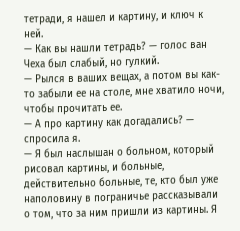тетради, я нашел и картину, и ключ к ней.
— Как вы нашли тетрадь? — голос ван Чеха был слабый, но гулкий.
— Рылся в ваших вещах, а потом вы как-то забыли ее на столе, мне хватило ночи, чтобы прочитать ее.
— А про картину как догадались? — спросила я.
— Я был наслышан о больном, который рисовал картины, и больные, действительно больные, те, кто был уже наполовину в пограничье рассказывали о том, что за ним пришли из картины. Я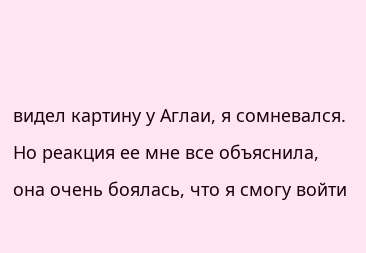видел картину у Аглаи, я сомневался. Но реакция ее мне все объяснила, она очень боялась, что я смогу войти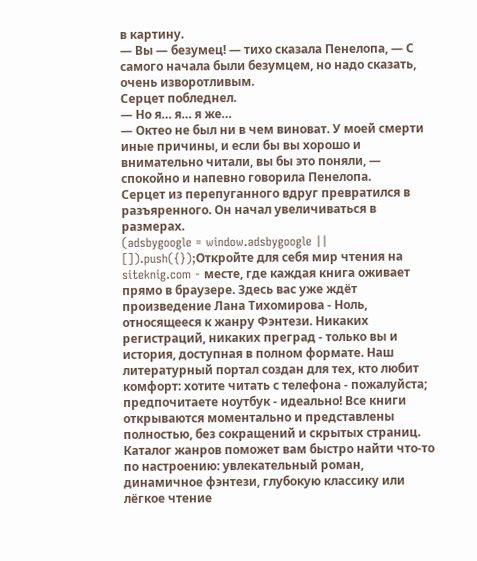в картину.
— Вы — безумец! — тихо сказала Пенелопа, — С самого начала были безумцем, но надо сказать, очень изворотливым.
Серцет побледнел.
— Но я… я… я же…
— Октео не был ни в чем виноват. У моей смерти иные причины, и если бы вы хорошо и внимательно читали, вы бы это поняли, — спокойно и напевно говорила Пенелопа.
Серцет из перепуганного вдруг превратился в разъяренного. Он начал увеличиваться в размерах.
(adsbygoogle = window.adsbygoogle || []).push({});Откройте для себя мир чтения на siteknig.com - месте, где каждая книга оживает прямо в браузере. Здесь вас уже ждёт произведение Лана Тихомирова - Ноль, относящееся к жанру Фэнтези. Никаких регистраций, никаких преград - только вы и история, доступная в полном формате. Наш литературный портал создан для тех, кто любит комфорт: хотите читать с телефона - пожалуйста; предпочитаете ноутбук - идеально! Все книги открываются моментально и представлены полностью, без сокращений и скрытых страниц. Каталог жанров поможет вам быстро найти что-то по настроению: увлекательный роман, динамичное фэнтези, глубокую классику или лёгкое чтение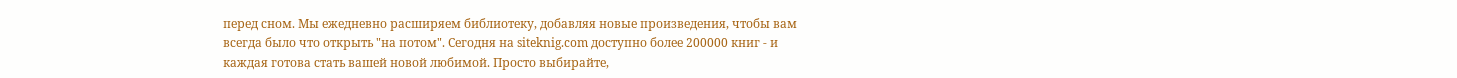перед сном. Мы ежедневно расширяем библиотеку, добавляя новые произведения, чтобы вам всегда было что открыть "на потом". Сегодня на siteknig.com доступно более 200000 книг - и каждая готова стать вашей новой любимой. Просто выбирайте,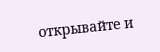открывайте и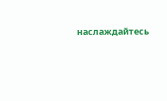наслаждайтесь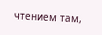чтением там,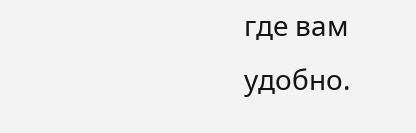где вам удобно.